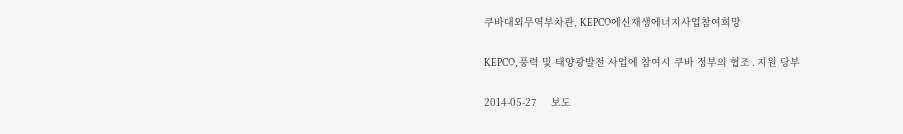쿠바대외무역부차관, KEPCO에신재생에너지사업참여희망

KEPCO, 풍력 및 태양광발전 사업에 참여시 쿠바 정부의 협조․지원 당부

2014-05-27     보도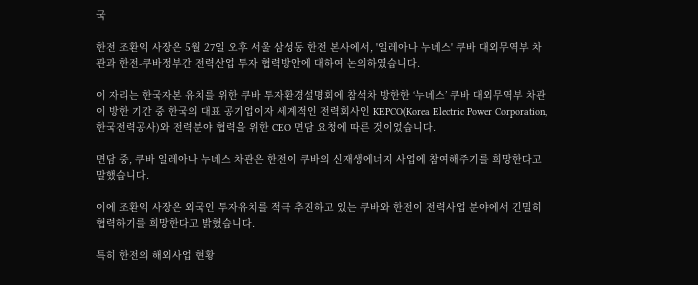국

한전 조환익 사장은 5월 27일 오후 서울 삼성동 한전 본사에서, '일레아나 누녜스' 쿠바 대외무역부 차관과 한전-쿠바정부간 전력산업 투자 협력방안에 대하여 논의하였습니다.

이 자리는 한국자본 유치를 위한 쿠바 투자환경설명회에 참석차 방한한 ‘누녜스’ 쿠바 대외무역부 차관이 방한 기간 중 한국의 대표 공기업이자 세계적인 전력회사인 KEPCO(Korea Electric Power Corporation, 한국전력공사)와 전력분야 협력을 위한 CEO 면담 요청에 따른 것이었습니다.

면담 중, 쿠바 일레아나 누녜스 차관은 한전이 쿠바의 신재생에너지 사업에 참여해주기를 희망한다고 말했습니다.

이에 조환익 사장은 외국인 투자유치를 적극 추진하고 있는 쿠바와 한전이 전력사업 분야에서 긴밀히 협력하기를 희망한다고 밝혔습니다.

특히 한전의 해외사업 현황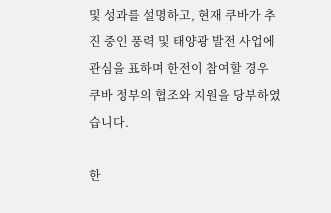및 성과를 설명하고, 현재 쿠바가 추진 중인 풍력 및 태양광 발전 사업에 관심을 표하며 한전이 참여할 경우 쿠바 정부의 협조와 지원을 당부하였습니다.

한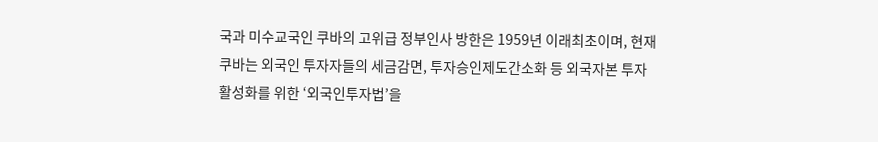국과 미수교국인 쿠바의 고위급 정부인사 방한은 1959년 이래최초이며, 현재 쿠바는 외국인 투자자들의 세금감면, 투자승인제도간소화 등 외국자본 투자 활성화를 위한 ‘외국인투자법’을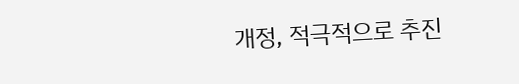개정, 적극적으로 추진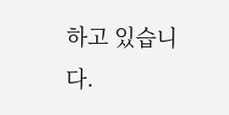하고 있습니다.